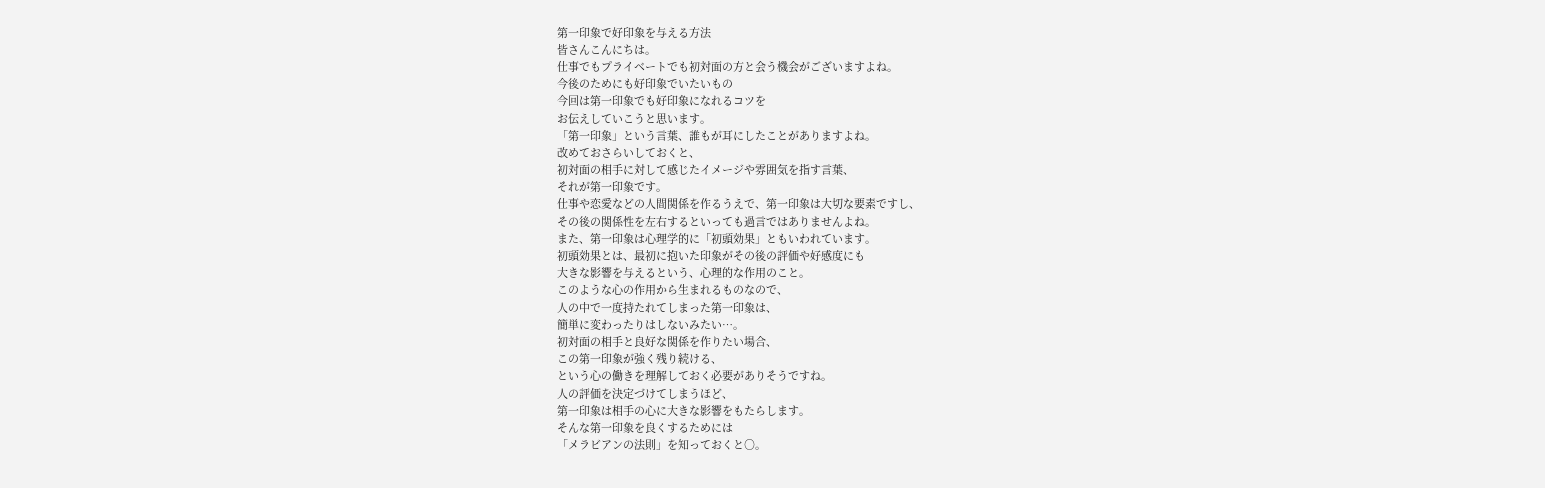第一印象で好印象を与える方法
皆さんこんにちは。
仕事でもプライベートでも初対面の方と会う機会がございますよね。
今後のためにも好印象でいたいもの
今回は第一印象でも好印象になれるコツを
お伝えしていこうと思います。
「第一印象」という言葉、誰もが耳にしたことがありますよね。
改めておさらいしておくと、
初対面の相手に対して感じたイメージや雰囲気を指す言葉、
それが第一印象です。
仕事や恋愛などの人間関係を作るうえで、第一印象は大切な要素ですし、
その後の関係性を左右するといっても過言ではありませんよね。
また、第一印象は心理学的に「初頭効果」ともいわれています。
初頭効果とは、最初に抱いた印象がその後の評価や好感度にも
大きな影響を与えるという、心理的な作用のこと。
このような心の作用から生まれるものなので、
人の中で一度持たれてしまった第一印象は、
簡単に変わったりはしないみたい…。
初対面の相手と良好な関係を作りたい場合、
この第一印象が強く残り続ける、
という心の働きを理解しておく必要がありそうですね。
人の評価を決定づけてしまうほど、
第一印象は相手の心に大きな影響をもたらします。
そんな第一印象を良くするためには
「メラビアンの法則」を知っておくと○。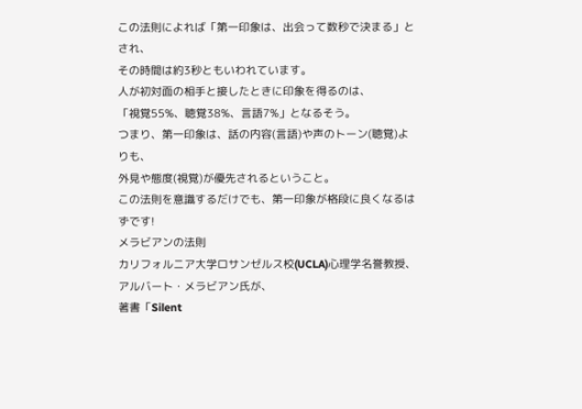この法則によれば「第一印象は、出会って数秒で決まる」とされ、
その時間は約3秒ともいわれています。
人が初対面の相手と接したときに印象を得るのは、
「視覚55%、聴覚38%、言語7%」となるそう。
つまり、第一印象は、話の内容(言語)や声のトーン(聴覚)よりも、
外見や態度(視覚)が優先されるということ。
この法則を意識するだけでも、第一印象が格段に良くなるはずです!
メラビアンの法則
カリフォルニア大学ロサンゼルス校(UCLA)心理学名誉教授、
アルバート・メラビアン氏が、
著書「Silent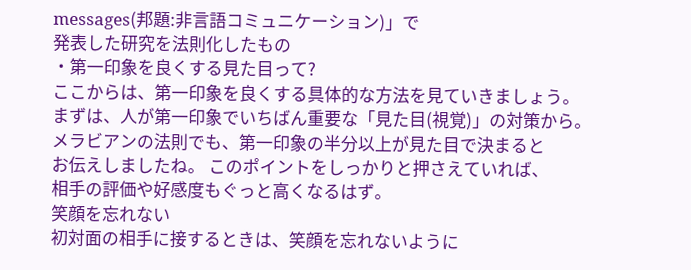messages(邦題:非言語コミュニケーション)」で
発表した研究を法則化したもの
・第一印象を良くする見た目って?
ここからは、第一印象を良くする具体的な方法を見ていきましょう。
まずは、人が第一印象でいちばん重要な「見た目(視覚)」の対策から。
メラビアンの法則でも、第一印象の半分以上が見た目で決まると
お伝えしましたね。 このポイントをしっかりと押さえていれば、
相手の評価や好感度もぐっと高くなるはず。
笑顔を忘れない
初対面の相手に接するときは、笑顔を忘れないように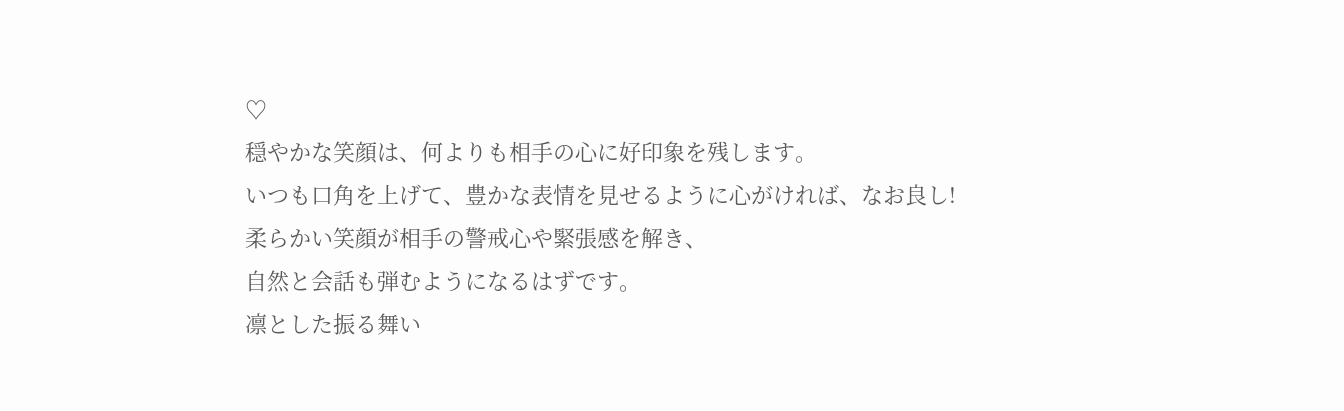♡
穏やかな笑顔は、何よりも相手の心に好印象を残します。
いつも口角を上げて、豊かな表情を見せるように心がければ、なお良し!
柔らかい笑顔が相手の警戒心や緊張感を解き、
自然と会話も弾むようになるはずです。
凛とした振る舞い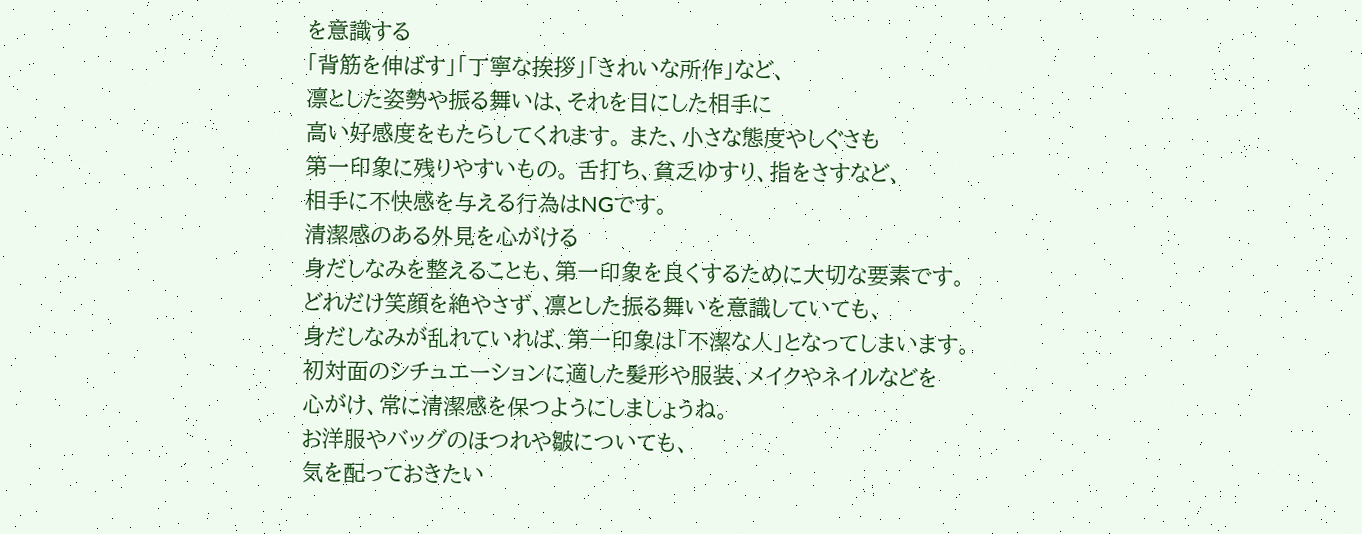を意識する
「背筋を伸ばす」「丁寧な挨拶」「きれいな所作」など、
凛とした姿勢や振る舞いは、それを目にした相手に
高い好感度をもたらしてくれます。 また、小さな態度やしぐさも
第一印象に残りやすいもの。 舌打ち、貧乏ゆすり、指をさすなど、
相手に不快感を与える行為はNGです。
清潔感のある外見を心がける
身だしなみを整えることも、第一印象を良くするために大切な要素です。
どれだけ笑顔を絶やさず、凛とした振る舞いを意識していても、
身だしなみが乱れていれば、第一印象は「不潔な人」となってしまいます。
初対面のシチュエーションに適した髪形や服装、メイクやネイルなどを
心がけ、常に清潔感を保つようにしましょうね。
お洋服やバッグのほつれや皺についても、
気を配っておきたい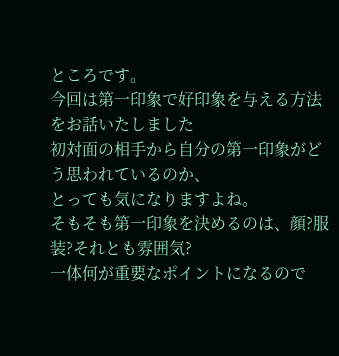ところです。
今回は第一印象で好印象を与える方法をお話いたしました
初対面の相手から自分の第一印象がどう思われているのか、
とっても気になりますよね。
そもそも第一印象を決めるのは、顔?服装?それとも雰囲気?
一体何が重要なポイントになるので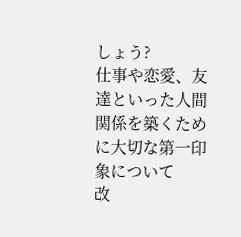しょう?
仕事や恋愛、友達といった人間関係を築くために大切な第一印象について
改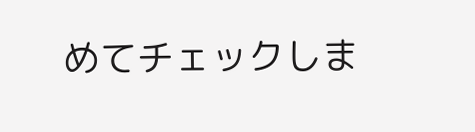めてチェックしま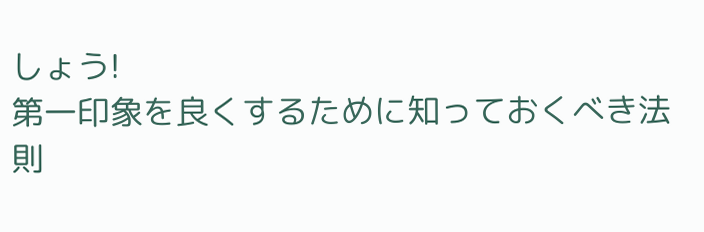しょう!
第一印象を良くするために知っておくべき法則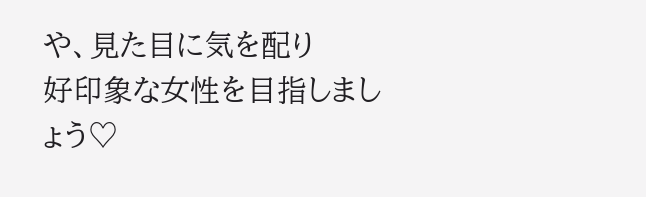や、見た目に気を配り
好印象な女性を目指しましょう♡